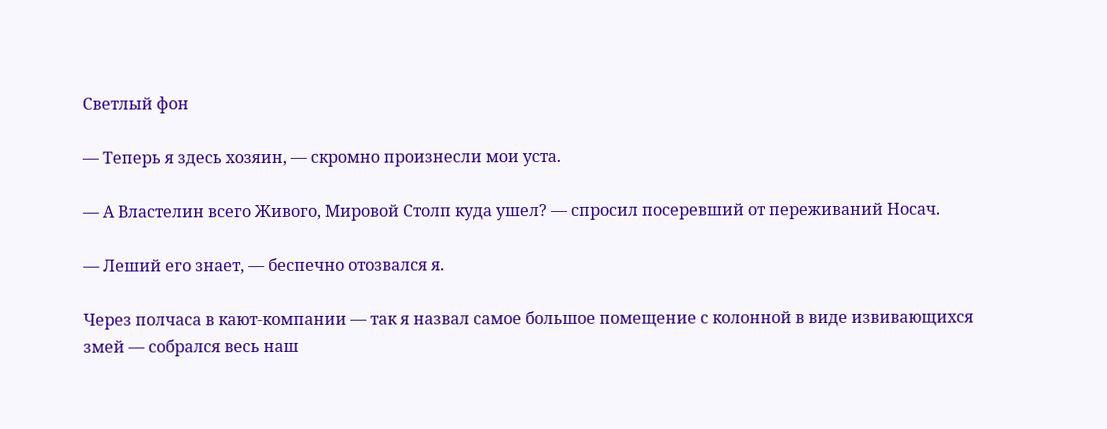Светлый фон

— Теперь я здесь хозяин, — скромно произнесли мои уста.

— А Властелин всего Живого, Мировой Столп куда ушел? — спросил посеревший от переживаний Носач.

— Леший его знает, — беспечно отозвался я.

Через полчаса в кают-компании — так я назвал самое большое помещение с колонной в виде извивающихся змей — собрался весь наш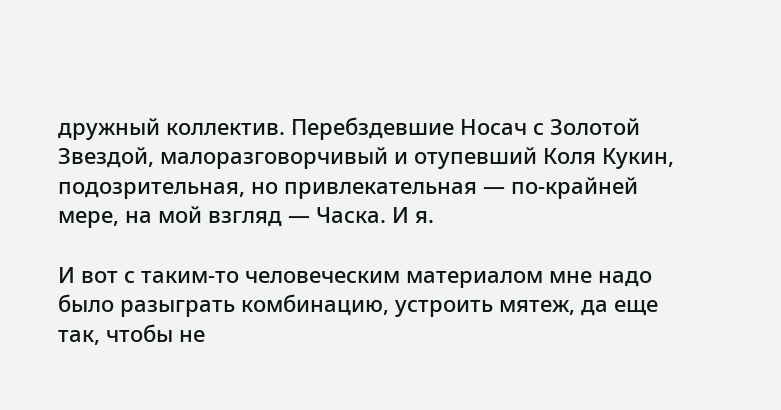дружный коллектив. Перебздевшие Носач с Золотой Звездой, малоразговорчивый и отупевший Коля Кукин, подозрительная, но привлекательная — по-крайней мере, на мой взгляд — Часка. И я.

И вот с таким-то человеческим материалом мне надо было разыграть комбинацию, устроить мятеж, да еще так, чтобы не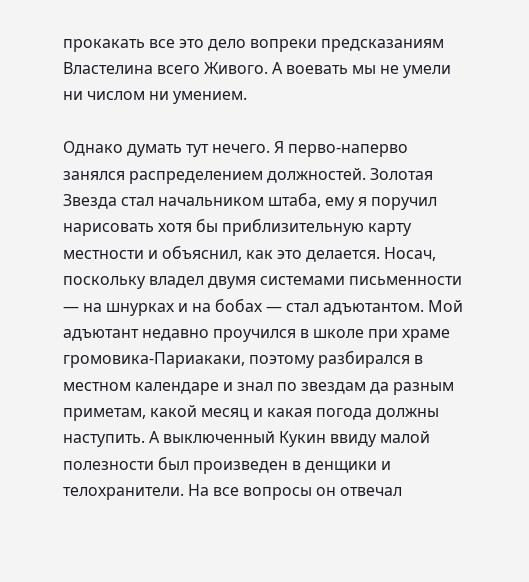прокакать все это дело вопреки предсказаниям Властелина всего Живого. А воевать мы не умели ни числом ни умением.

Однако думать тут нечего. Я перво-наперво занялся распределением должностей. Золотая Звезда стал начальником штаба, ему я поручил нарисовать хотя бы приблизительную карту местности и объяснил, как это делается. Носач, поскольку владел двумя системами письменности — на шнурках и на бобах — стал адъютантом. Мой адъютант недавно проучился в школе при храме громовика-Париакаки, поэтому разбирался в местном календаре и знал по звездам да разным приметам, какой месяц и какая погода должны наступить. А выключенный Кукин ввиду малой полезности был произведен в денщики и телохранители. На все вопросы он отвечал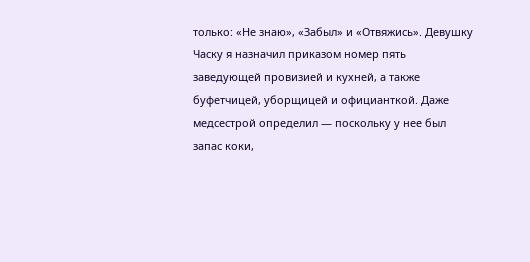только: «Не знаю», «Забыл» и «Отвяжись». Девушку Часку я назначил приказом номер пять заведующей провизией и кухней, а также буфетчицей, уборщицей и официанткой. Даже медсестрой определил — поскольку у нее был запас коки,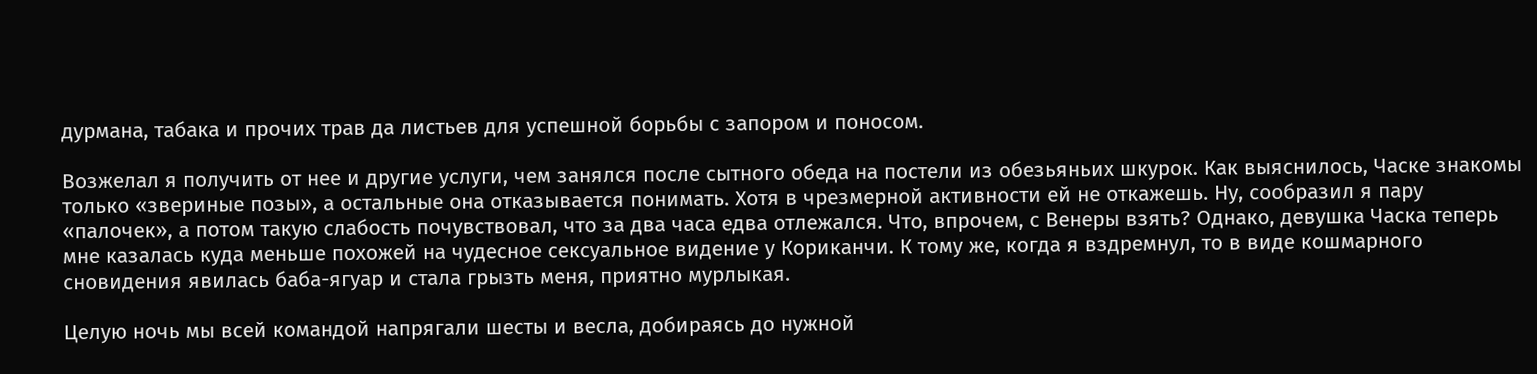дурмана, табака и прочих трав да листьев для успешной борьбы с запором и поносом.

Возжелал я получить от нее и другие услуги, чем занялся после сытного обеда на постели из обезьяньих шкурок. Как выяснилось, Часке знакомы только «звериные позы», а остальные она отказывается понимать. Хотя в чрезмерной активности ей не откажешь. Ну, сообразил я пару «палочек», а потом такую слабость почувствовал, что за два часа едва отлежался. Что, впрочем, с Венеры взять? Однако, девушка Часка теперь мне казалась куда меньше похожей на чудесное сексуальное видение у Кориканчи. К тому же, когда я вздремнул, то в виде кошмарного сновидения явилась баба-ягуар и стала грызть меня, приятно мурлыкая.

Целую ночь мы всей командой напрягали шесты и весла, добираясь до нужной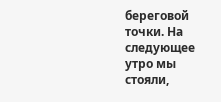береговой точки. На следующее утро мы стояли,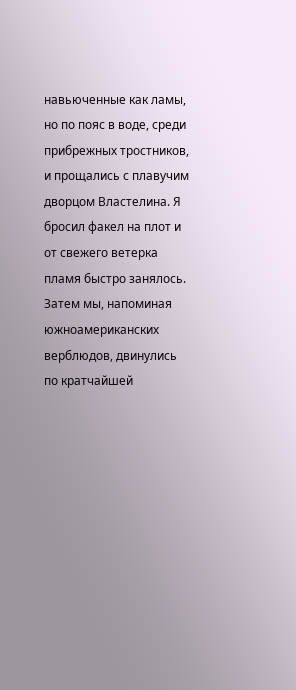навьюченные как ламы, но по пояс в воде, среди прибрежных тростников, и прощались с плавучим дворцом Властелина. Я бросил факел на плот и от свежего ветерка пламя быстро занялось. Затем мы, напоминая южноамериканских верблюдов, двинулись по кратчайшей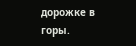дорожке в горы.